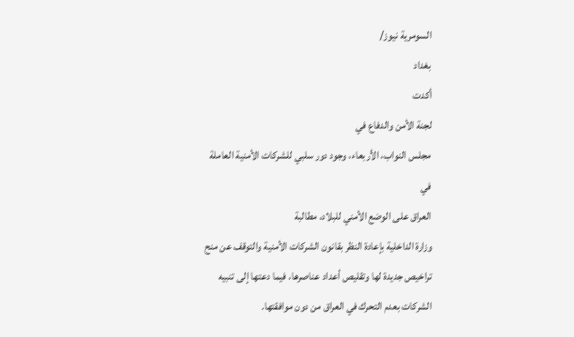السومرية نيوز/
بغداد
أكدت
لجنة الأمن والدفاع في
مجلس النواب، الأربعاء، وجود دور سلبي للشركات الأمنية العاملة في
العراق على الوضع الأمني للبلاد، مطالبة
وزارة الداخلية بإعادة النظر بقانون الشركات الأمنية والتوقف عن منح تراخيص جديدة لها وتقليص أعداد عناصرها، فيما دعتها إلى تنبيه الشركات بعدم التحرك في العراق من دون موافقتها.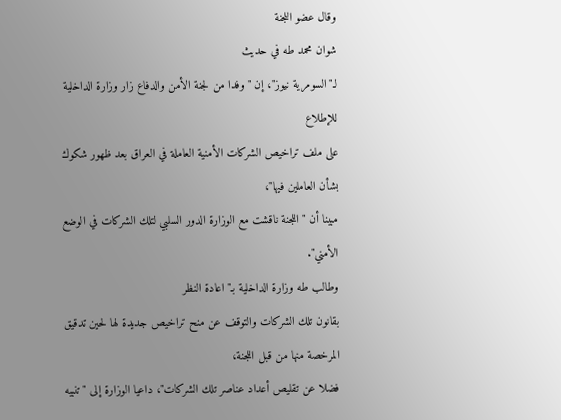وقال عضو اللجنة
شوان محمد طه في حديث
لـ"السومرية نيوز"، إن "وفدا من لجنة الأمن والدفاع زار وزارة الداخلية للإطلاع
على ملف تراخيص الشركات الأمنية العاملة في العراق بعد ظهور شكوك بشأن العاملين فيها"،
مبينا أن "اللجنة ناقشت مع الوزارة الدور السلبي لتلك الشركات في الوضع الأمني".
وطالب طه وزارة الداخلية بـ"اعادة النظر
بقانون تلك الشركات والتوقف عن منح تراخيص جديدة لها لحين تدقيق المرخصة منها من قبل اللجنة،
فضلا عن تقليص أعداد عناصر تلك الشركات"، داعيا الوزارة إلى "تنبيه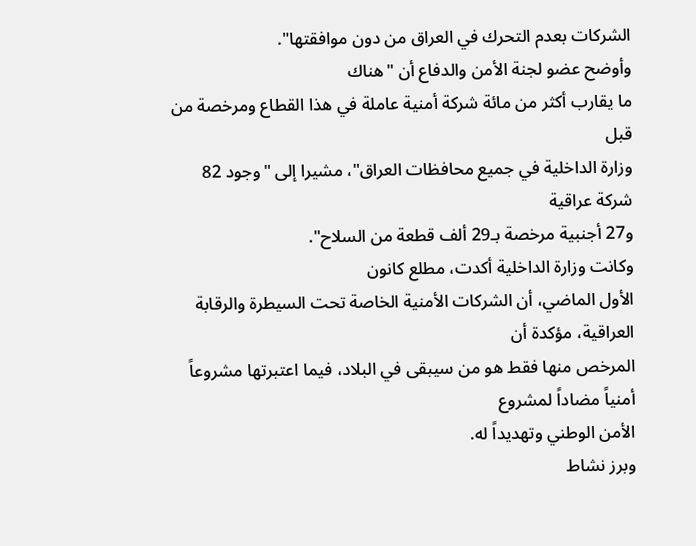الشركات بعدم التحرك في العراق من دون موافقتها".
وأوضح عضو لجنة الأمن والدفاع أن "هناك
ما يقارب أكثر من مائة شركة أمنية عاملة في هذا القطاع ومرخصة من قبل
وزارة الداخلية في جميع محافظات العراق"، مشيرا إلى "وجود 82 شركة عراقية
و27 أجنبية مرخصة بـ29 ألف قطعة من السلاح".
وكانت وزارة الداخلية أكدت، مطلع كانون
الأول الماضي، أن الشركات الأمنية الخاصة تحت السيطرة والرقابة العراقية، مؤكدة أن
المرخص منها فقط هو من سيبقى في البلاد، فيما اعتبرتها مشروعاً أمنياً مضاداً لمشروع
الأمن الوطني وتهديداً له.
وبرز نشاط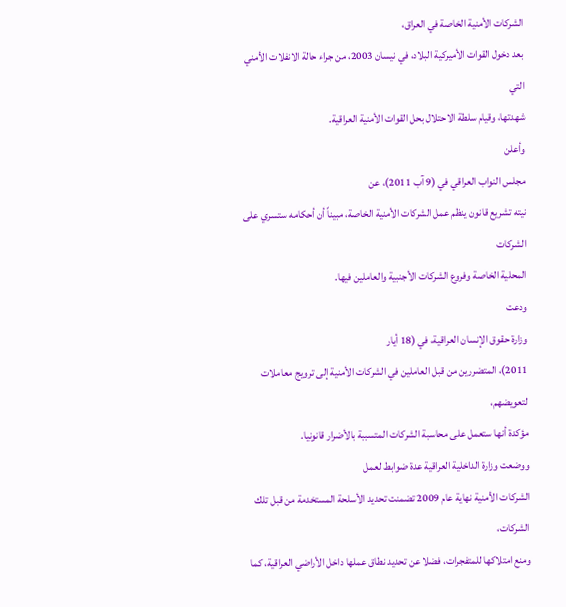الشركات الأمنية الخاصة في العراق،
بعد دخول القوات الأميركية البلاد، في نيسان 2003، من جراء حالة الانفلات الأمني التي
شهدتها، وقيام سلطة الاحتلال بحل القوات الأمنية العراقية.
وأعلن
مجلس النواب العراقي في (9 آب 2011)، عن
نيته تشريع قانون ينظم عمل الشركات الأمنية الخاصة، مبيناً أن أحكامه ستسري على الشركات
المحلية الخاصة وفروع الشركات الأجنبية والعاملين فيها.
ودعت
وزارة حقوق الإنسان العراقية، في (18 أيار
2011)، المتضررين من قبل العاملين في الشركات الأمنية إلى ترويج معاملات لتعويضهم،
مؤكدة أنها ستعمل على محاسبة الشركات المتسببة بالأضرار قانونيا.
ووضعت وزارة الداخلية العراقية عدة ضوابط لعمل
الشركات الأمنية نهاية عام 2009 تضمنت تحديد الأسلحة المستخدمة من قبل تلك الشركات،
ومنع امتلاكها للمتفجرات، فضلا عن تحديد نطاق عملها داخل الأراضي العراقية، كما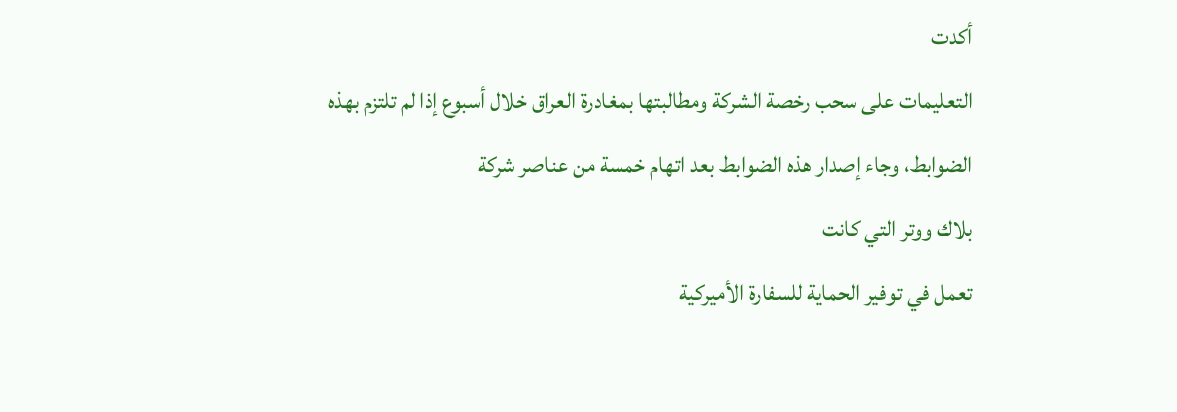أكدت
التعليمات على سحب رخصة الشركة ومطالبتها بمغادرة العراق خلال أسبوع إذا لم تلتزم بهذه
الضوابط، وجاء إصدار هذه الضوابط بعد اتهام خمسة من عناصر شركة
بلاك ووتر التي كانت
تعمل في توفير الحماية للسفارة الأميركية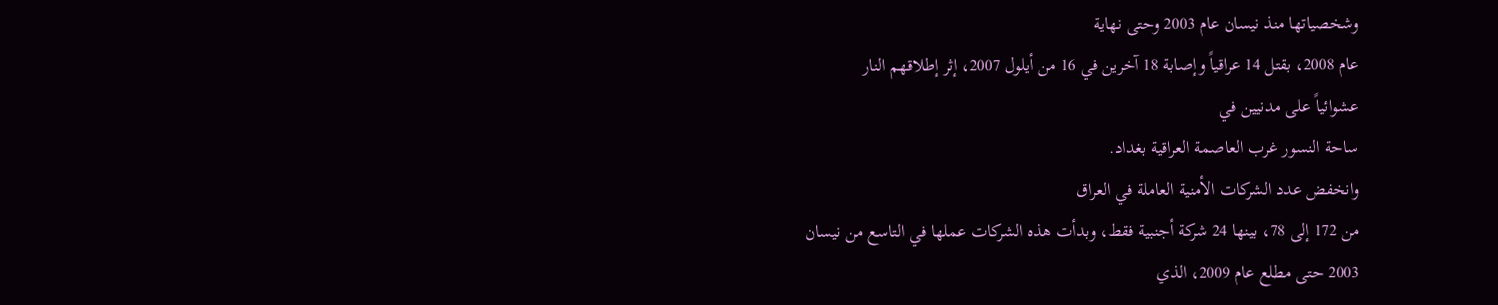وشخصياتها منذ نيسان عام 2003 وحتى نهاية
عام 2008، بقتل 14 عراقياً وإصابة 18 آخرين في 16 من أيلول 2007، إثر إطلاقهم النار
عشوائياً على مدنيين في
ساحة النسور غرب العاصمة العراقية بغداد.
وانخفض عدد الشركات الأمنية العاملة في العراق
من 172 إلى 78، بينها 24 شركة أجنبية فقط، وبدأت هذه الشركات عملها في التاسع من نيسان
2003 حتى مطلع عام 2009، الذي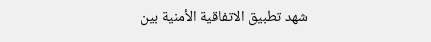شهد تطبيق الاتفاقية الأمنية بين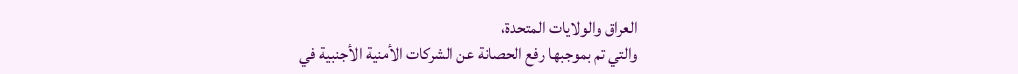العراق والولايات المتحدة،
والتي تم بموجبها رفع الحصانة عن الشركات الأمنية الأجنبية في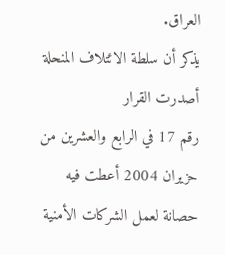العراق.
يذكر أن سلطة الائتلاف المنحلة أصدرت القرار
رقم 17 في الرابع والعشرين من حزيران 2004 أعطت فيه حصانة لعمل الشركات الأمنية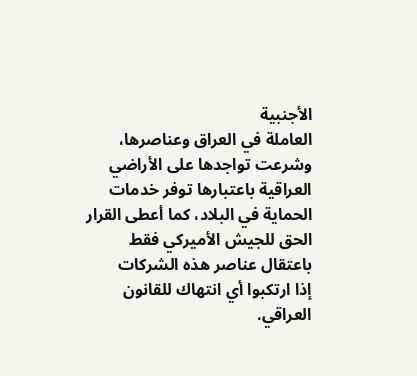الأجنبية
العاملة في العراق وعناصرها، وشرعت تواجدها على الأراضي العراقية باعتبارها توفر خدمات
الحماية في البلاد، كما أعطى القرار الحق للجيش الأميركي فقط باعتقال عناصر هذه الشركات
إذا ارتكبوا أي انتهاك للقانون العراقي.